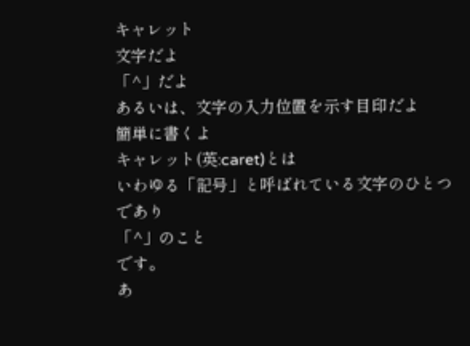キャレット
文字だよ
「^」だよ
あるいは、文字の入力位置を示す目印だよ
簡単に書くよ
キャレット(英:caret)とは
いわゆる「記号」と呼ばれている文字のひとつ
であり
「^」のこと
です。
あ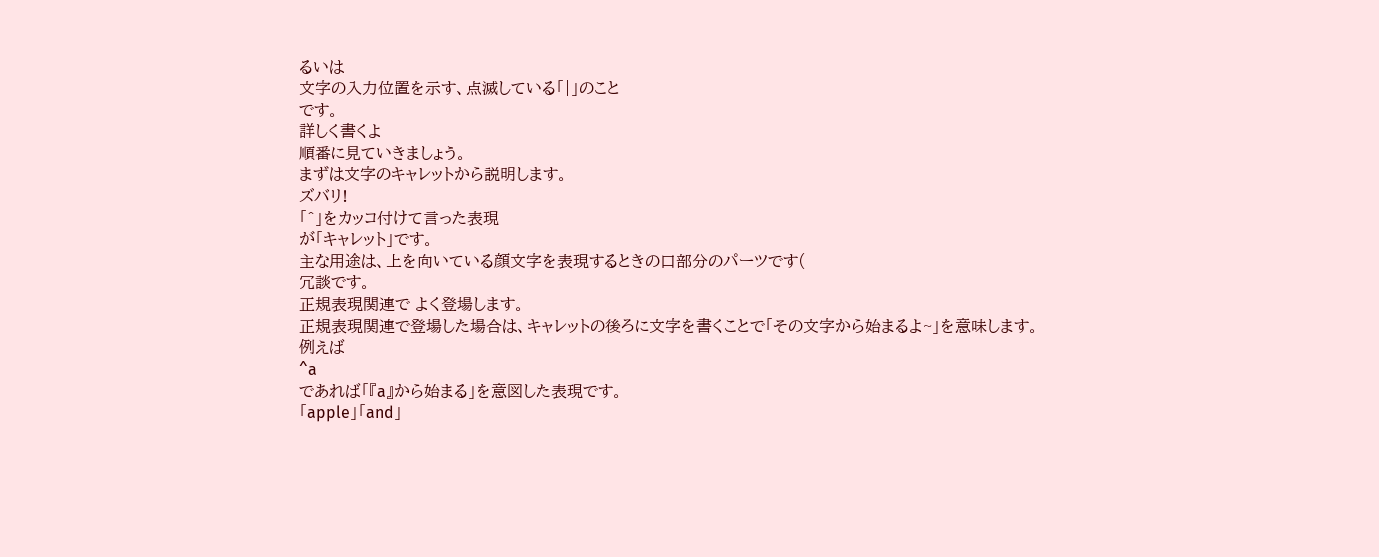るいは
文字の入力位置を示す、点滅している「|」のこと
です。
詳しく書くよ
順番に見ていきましょう。
まずは文字のキャレットから説明します。
ズバリ!
「^」をカッコ付けて言った表現
が「キャレット」です。
主な用途は、上を向いている顔文字を表現するときの口部分のパーツです(
冗談です。
正規表現関連で よく登場します。
正規表現関連で登場した場合は、キャレットの後ろに文字を書くことで「その文字から始まるよ~」を意味します。
例えば
^a
であれば「『a』から始まる」を意図した表現です。
「apple」「and」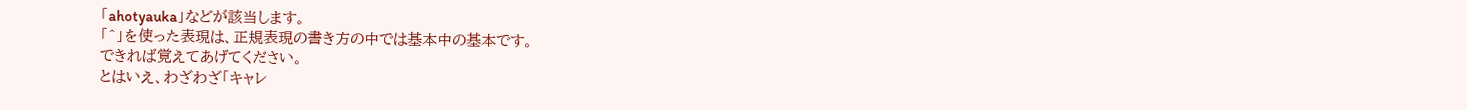「ahotyauka」などが該当します。
「^」を使った表現は、正規表現の書き方の中では基本中の基本です。
できれば覚えてあげてください。
とはいえ、わざわざ「キャレ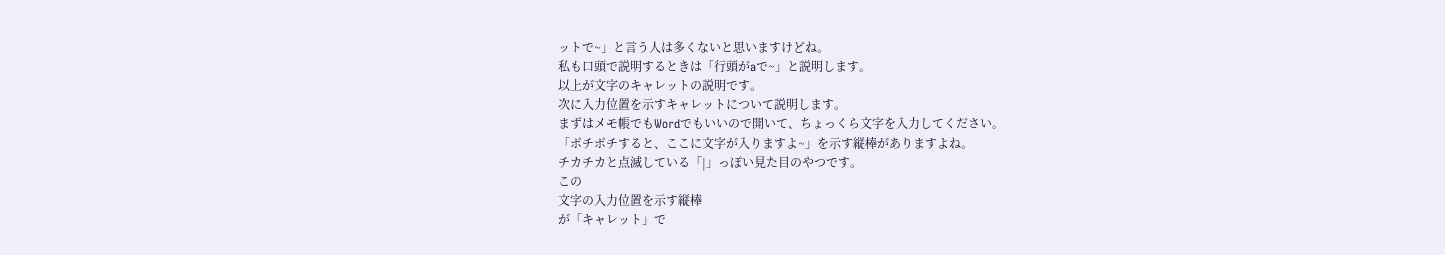ットで~」と言う人は多くないと思いますけどね。
私も口頭で説明するときは「行頭がaで~」と説明します。
以上が文字のキャレットの説明です。
次に入力位置を示すキャレットについて説明します。
まずはメモ帳でもWordでもいいので開いて、ちょっくら文字を入力してください。
「ポチポチすると、ここに文字が入りますよ~」を示す縦棒がありますよね。
チカチカと点滅している「|」っぽい見た目のやつです。
この
文字の入力位置を示す縦棒
が「キャレット」で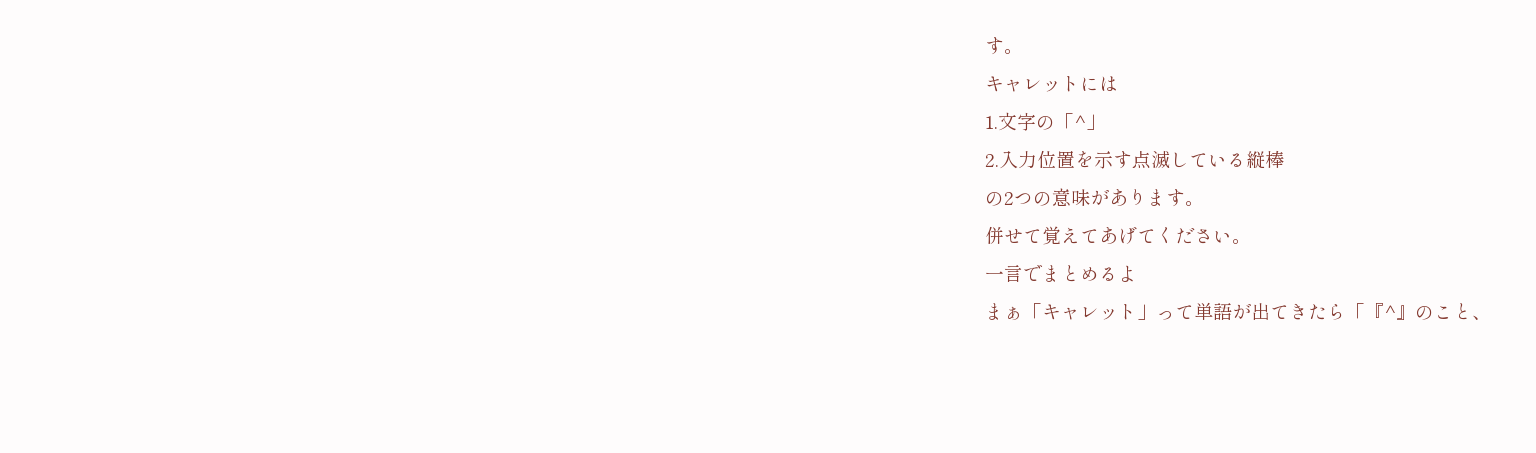す。
キャレットには
1.文字の「^」
2.入力位置を示す点滅している縦棒
の2つの意味があります。
併せて覚えてあげてください。
一言でまとめるよ
まぁ「キャレット」って単語が出てきたら「『^』のこと、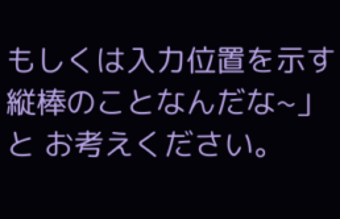もしくは入力位置を示す縦棒のことなんだな~」と お考えください。